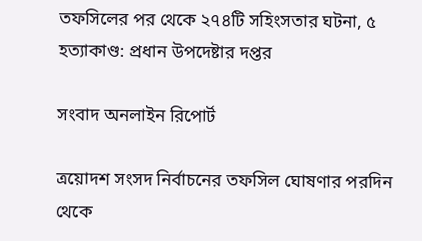তফসিলের পর থেকে ২৭৪টি সহিংসতার ঘটনা, ৫ হত্যাকাণ্ড: প্রধান উপদেষ্টার দপ্তর

সংবাদ অনলাইন রিপোর্ট

ত্রয়োদশ সংসদ নির্বাচনের তফসিল ঘোষণার পরদিন থেকে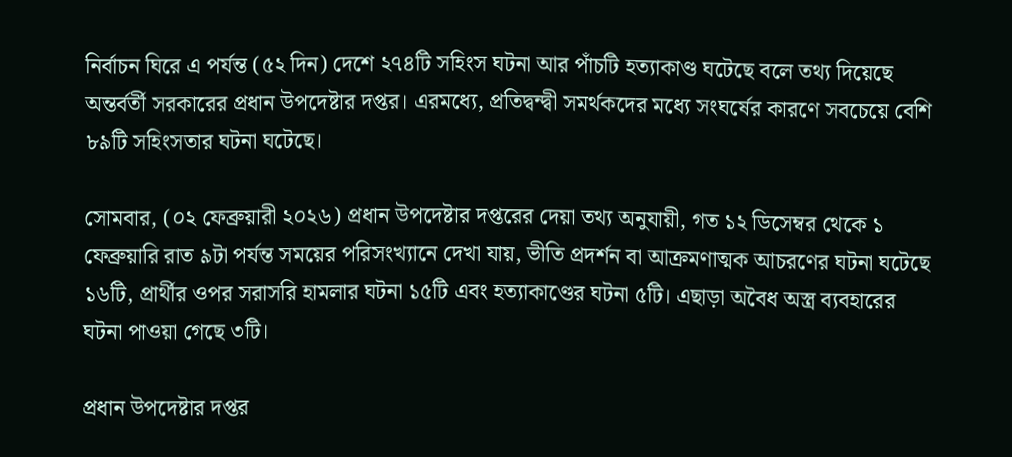নির্বাচন ঘিরে এ পর্যন্ত (৫২ দিন) দেশে ২৭৪টি সহিংস ঘটনা আর পাঁচটি হত্যাকাণ্ড ঘটেছে বলে তথ্য দিয়েছে অন্তর্বর্তী সরকারের প্রধান উপদেষ্টার দপ্তর। এরমধ্যে, প্রতিদ্বন্দ্বী সমর্থকদের মধ্যে সংঘর্ষের কারণে সবচেয়ে বেশি ৮৯টি সহিংসতার ঘটনা ঘটেছে।

সোমবার, (০২ ফেব্রুয়ারী ২০২৬) প্রধান উপদেষ্টার দপ্তরের দেয়া তথ্য অনুযায়ী, গত ১২ ডিসেম্বর থেকে ১ ফেব্রুয়ারি রাত ৯টা পর্যন্ত সময়ের পরিসংখ্যানে দেখা যায়, ভীতি প্রদর্শন বা আক্রমণাত্মক আচরণের ঘটনা ঘটেছে ১৬টি, প্রার্থীর ওপর সরাসরি হামলার ঘটনা ১৫টি এবং হত্যাকাণ্ডের ঘটনা ৫টি। এছাড়া অবৈধ অস্ত্র ব্যবহারের ঘটনা পাওয়া গেছে ৩টি।

প্রধান উপদেষ্টার দপ্তর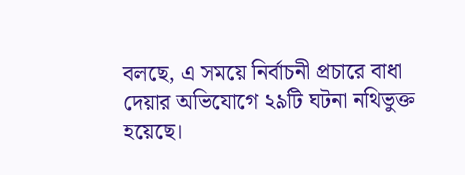বলছে, এ সময়ে নির্বাচনী প্রচারে বাধা দেয়ার অভিযোগে ২৯টি ঘটনা নথিভুক্ত হয়েছে।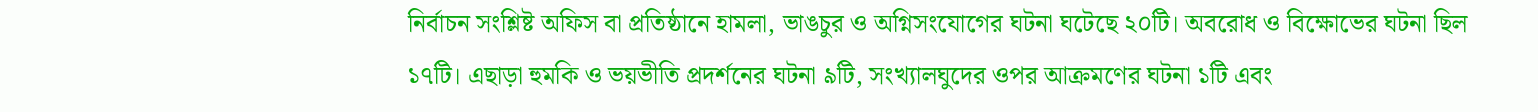নির্বাচন সংশ্লিষ্ট অফিস বা প্রতিষ্ঠানে হামলা, ভাঙচুর ও অগ্নিসংযোগের ঘটনা ঘটেছে ২০টি। অবরোধ ও বিক্ষোভের ঘটনা ছিল ১৭টি। এছাড়া হুমকি ও ভয়ভীতি প্রদর্শনের ঘটনা ৯টি, সংখ্যালঘুদের ওপর আক্রমণের ঘটনা ১টি এবং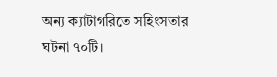অন্য ক্যাটাগরিতে সহিংসতার ঘটনা ৭০টি।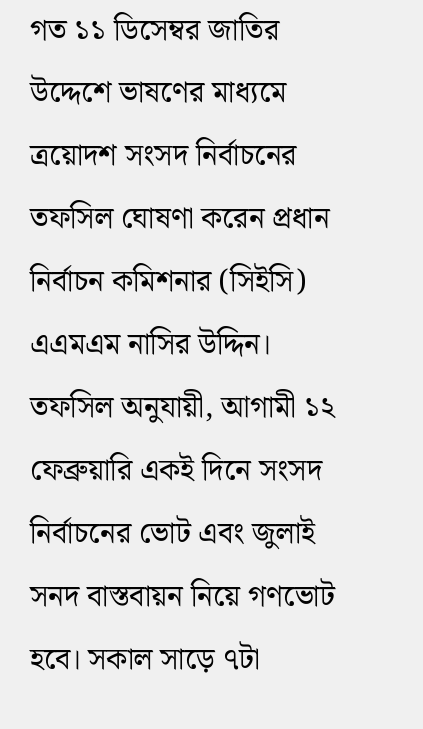গত ১১ ডিসেম্বর জাতির উদ্দেশে ভাষণের মাধ্যমে ত্রয়োদশ সংসদ নির্বাচনের তফসিল ঘোষণা করেন প্রধান নির্বাচন কমিশনার (সিইসি) এএমএম নাসির উদ্দিন। তফসিল অনুযায়ী, আগামী ১২ ফেব্রুয়ারি একই দিনে সংসদ নির্বাচনের ভোট এবং জুলাই সনদ বাস্তবায়ন নিয়ে গণভোট হবে। সকাল সাড়ে ৭টা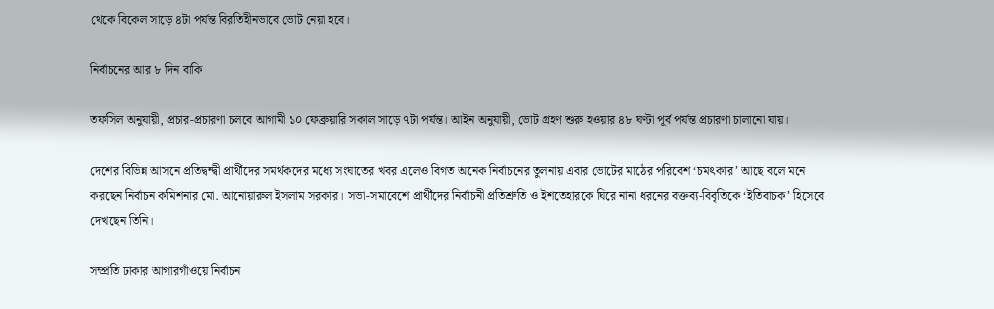থেকে বিকেল সাড়ে ৪টা পর্যন্ত বিরতিহীনভাবে ভোট নেয়া হবে।

নির্বাচনের আর ৮ দিন বাকি

তফসিল অনুযায়ী, প্রচার-প্রচারণা চলবে আগামী ১০ ফেব্রুয়ারি সকাল সাড়ে ৭টা পর্যন্ত। আইন অনুযায়ী, ভোট গ্রহণ শুরু হওয়ার ৪৮ ঘণ্টা পূর্ব পর্যন্ত প্রচারণা চালানো যায়।

দেশের বিভিন্ন আসনে প্রতিদ্বন্দ্বী প্রার্থীদের সমর্থকদের মধ্যে সংঘাতের খবর এলেও বিগত অনেক নির্বাচনের তুলনায় এবার ভোটের মাঠের পরিবেশ ‘চমৎকার’ আছে বলে মনে করছেন নির্বাচন কমিশনার মো. আনোয়ারুল ইসলাম সরকার। সভা-সমাবেশে প্রার্থীদের নির্বাচনী প্রতিশ্রুতি ও ইশতেহারকে ঘিরে নানা ধরনের বক্তব্য-বিবৃতিকে ‘ইতিবাচক’ হিসেবে দেখছেন তিনি।

সম্প্রতি ঢাকার আগারগাঁওয়ে নির্বাচন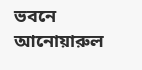ভবনে আনোয়ারুল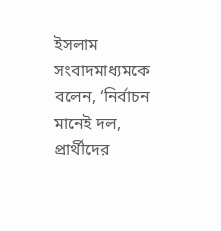ইসলাম সংবাদমাধ্যমকে বলেন, ‘নির্বাচন মানেই দল, প্রার্থীদের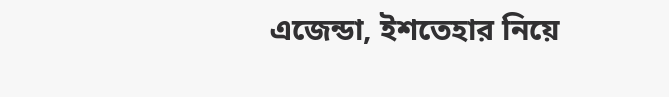এজেন্ডা, ইশতেহার নিয়ে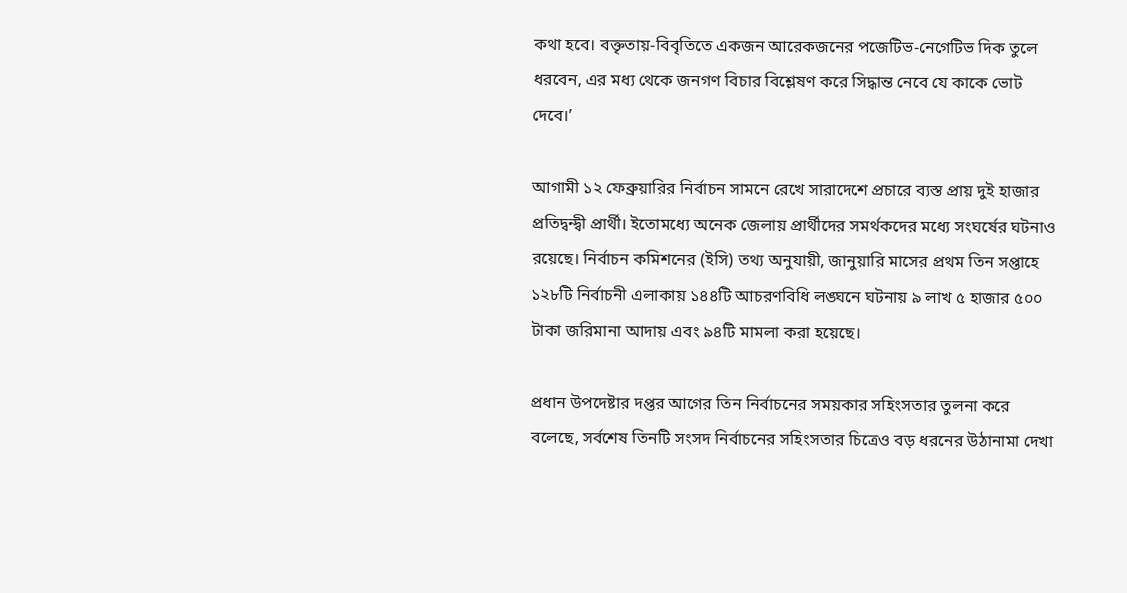কথা হবে। বক্তৃতায়-বিবৃতিতে একজন আরেকজনের পজেটিভ-নেগেটিভ দিক তুলে ধরবেন, এর মধ্য থেকে জনগণ বিচার বিশ্লেষণ করে সিদ্ধান্ত নেবে যে কাকে ভোট দেবে।’

আগামী ১২ ফেব্রুয়ারির নির্বাচন সামনে রেখে সারাদেশে প্রচারে ব্যস্ত প্রায় দুই হাজার প্রতিদ্বন্দ্বী প্রার্থী। ইতোমধ্যে অনেক জেলায় প্রার্থীদের সমর্থকদের মধ্যে সংঘর্ষের ঘটনাও রয়েছে। নির্বাচন কমিশনের (ইসি) তথ্য অনুযায়ী, জানুয়ারি মাসের প্রথম তিন সপ্তাহে ১২৮টি নির্বাচনী এলাকায় ১৪৪টি আচরণবিধি লঙ্ঘনে ঘটনায় ৯ লাখ ৫ হাজার ৫০০ টাকা জরিমানা আদায় এবং ৯৪টি মামলা করা হয়েছে।

প্রধান উপদেষ্টার দপ্তর আগের তিন নির্বাচনের সময়কার সহিংসতার তুলনা করে বলেছে, সর্বশেষ তিনটি সংসদ নির্বাচনের সহিংসতার চিত্রেও বড় ধরনের উঠানামা দেখা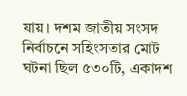যায়। দশম জাতীয় সংসদ নির্বাচনে সহিংসতার মোট ঘটনা ছিল ৫৩০টি, একাদশ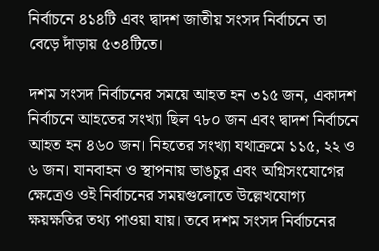নির্বাচনে ৪১৪টি এবং দ্বাদশ জাতীয় সংসদ নির্বাচনে তা বেড়ে দাঁড়ায় ৫৩৪টিতে।

দশম সংসদ নির্বাচনের সময়ে আহত হন ৩১৫ জন, একাদশ নির্বাচনে আহতের সংখ্যা ছিল ৭৮০ জন এবং দ্বাদশ নির্বাচনে আহত হন ৪৬০ জন। নিহতের সংখ্যা যথাক্রমে ১১৫, ২২ ও ৬ জন। যানবাহন ও স্থাপনায় ভাঙচুর এবং অগ্নিসংযোগের ক্ষেত্রেও ওই নির্বাচনের সময়গুলোতে উল্লেখযোগ্য ক্ষয়ক্ষতির তথ্য পাওয়া যায়। তবে দশম সংসদ নির্বাচনের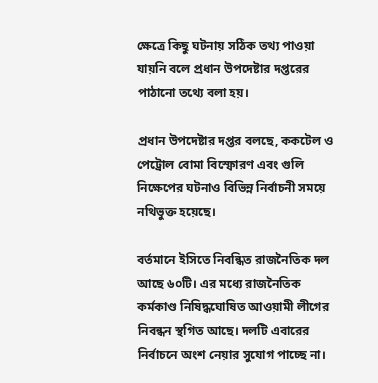ক্ষেত্রে কিছু ঘটনায় সঠিক তথ্য পাওয়া যায়নি বলে প্রধান উপদেষ্টার দপ্তরের পাঠানো তথ্যে বলা হয়।

প্রধান উপদেষ্টার দপ্তর বলছে, ককটেল ও পেট্রোল বোমা বিস্ফোরণ এবং গুলি নিক্ষেপের ঘটনাও বিভিন্ন নির্বাচনী সময়ে নথিভুক্ত হয়েছে।

বর্তমানে ইসিতে নিবন্ধিত রাজনৈতিক দল আছে ৬০টি। এর মধ্যে রাজনৈতিক কর্মকাণ্ড নিষিদ্ধঘোষিত আওয়ামী লীগের নিবন্ধন স্থগিত আছে। দলটি এবারের নির্বাচনে অংশ নেয়ার সুযোগ পাচ্ছে না।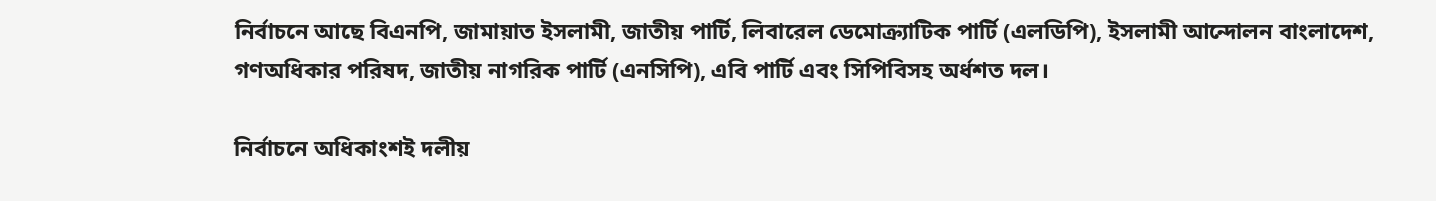নির্বাচনে আছে বিএনপি, জামায়াত ইসলামী, জাতীয় পার্টি, লিবারেল ডেমোক্র্যাটিক পার্টি (এলডিপি), ইসলামী আন্দোলন বাংলাদেশ, গণঅধিকার পরিষদ, জাতীয় নাগরিক পার্টি (এনসিপি), এবি পার্টি এবং সিপিবিসহ অর্ধশত দল।

নির্বাচনে অধিকাংশই দলীয়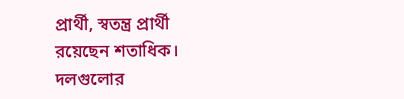প্রার্থী, স্বতন্ত্র প্রার্থী রয়েছেন শতাধিক। দলগুলোর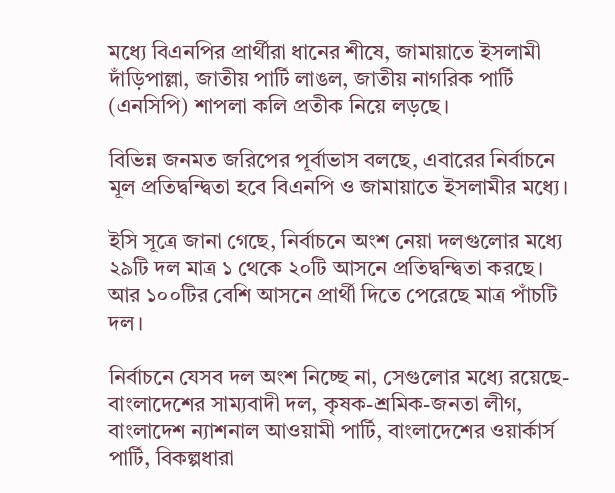মধ্যে বিএনপির প্রার্থীরা ধানের শীষে, জামায়াতে ইসলামী দাঁড়িপাল্লা, জাতীয় পার্টি লাঙল, জাতীয় নাগরিক পার্টি (এনসিপি) শাপলা কলি প্রতীক নিয়ে লড়ছে।

বিভিন্ন জনমত জরিপের পূর্বাভাস বলছে, এবারের নির্বাচনে মূল প্রতিদ্বন্দ্বিতা হবে বিএনপি ও জামায়াতে ইসলামীর মধ্যে।

ইসি সূত্রে জানা গেছে, নির্বাচনে অংশ নেয়া দলগুলোর মধ্যে ২৯টি দল মাত্র ১ থেকে ২০টি আসনে প্রতিদ্বন্দ্বিতা করছে। আর ১০০টির বেশি আসনে প্রার্থী দিতে পেরেছে মাত্র পাঁচটি দল।

নির্বাচনে যেসব দল অংশ নিচ্ছে না, সেগুলোর মধ্যে রয়েছে- বাংলাদেশের সাম্যবাদী দল, কৃষক-শ্রমিক-জনতা লীগ, বাংলাদেশ ন্যাশনাল আওয়ামী পার্টি, বাংলাদেশের ওয়ার্কার্স পার্টি, বিকল্পধারা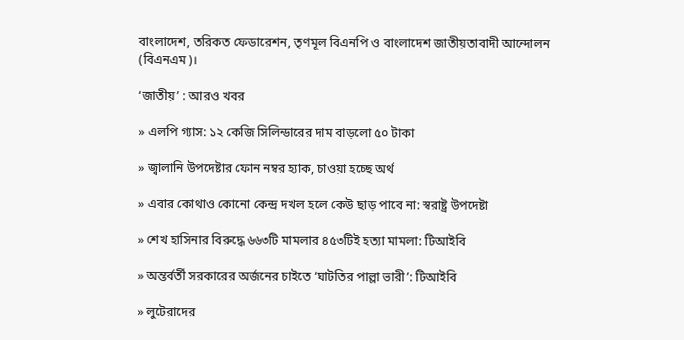বাংলাদেশ, তরিকত ফেডারেশন, তৃণমূল বিএনপি ও বাংলাদেশ জাতীয়তাবাদী আন্দোলন (বিএনএম)।

‘জাতীয়’ : আরও খবর

» এলপি গ্যাস: ১২ কেজি সিলিন্ডারের দাম বাড়লো ৫০ টাকা

» জ্বালানি উপদেষ্টার ফোন নম্বর হ্যাক, চাওয়া হচ্ছে অর্থ

» এবার কোথাও কোনো কেন্দ্র দখল হলে কেউ ছাড় পাবে না: স্বরাষ্ট্র উপদেষ্টা

» শেখ হাসিনার বিরুদ্ধে ৬৬৩টি মামলার ৪৫৩টিই হত্যা মামলা: টিআইবি

» অন্তর্বর্তী সরকারের অর্জনের চাইতে ‘ঘাটতির পাল্লা ভারী’: টিআইবি

» লুটেরাদের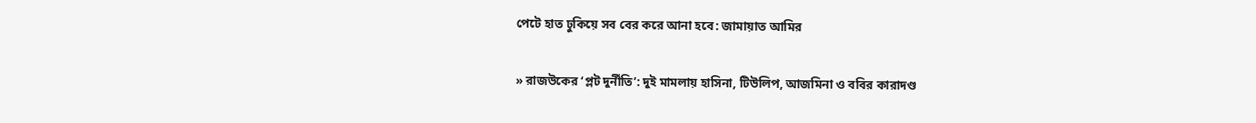পেটে হাত ঢুকিয়ে সব বের করে আনা হবে: জামায়াত আমির

» রাজউকের ‘প্লট দুর্নীতি’: দুই মামলায় হাসিনা, টিউলিপ, আজমিনা ও ববির কারাদণ্ড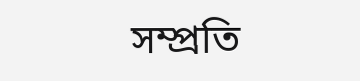সম্প্রতি